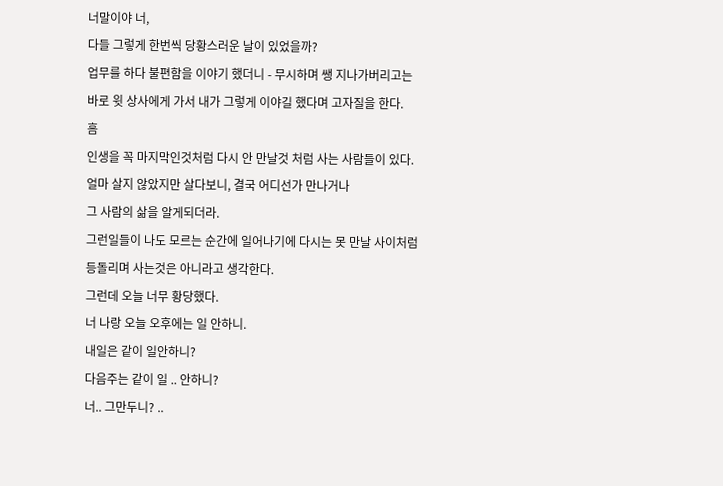너말이야 너,
다들 그렇게 한번씩 당황스러운 날이 있었을까?
업무를 하다 불편함을 이야기 했더니 - 무시하며 쌩 지나가버리고는
바로 윗 상사에게 가서 내가 그렇게 이야길 했다며 고자질을 한다.
흠
인생을 꼭 마지막인것처럼 다시 안 만날것 처럼 사는 사람들이 있다.
얼마 살지 않았지만 살다보니, 결국 어디선가 만나거나
그 사람의 삶을 알게되더라.
그런일들이 나도 모르는 순간에 일어나기에 다시는 못 만날 사이처럼
등돌리며 사는것은 아니라고 생각한다.
그런데 오늘 너무 황당했다.
너 나랑 오늘 오후에는 일 안하니.
내일은 같이 일안하니?
다음주는 같이 일 .. 안하니?
너.. 그만두니? ..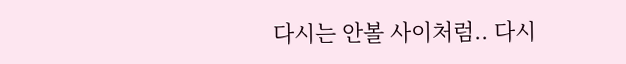다시는 안볼 사이처럼.. 다시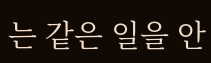는 같은 일을 안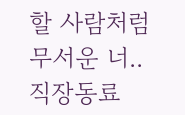할 사람처럼
무서운 너..
직장동료